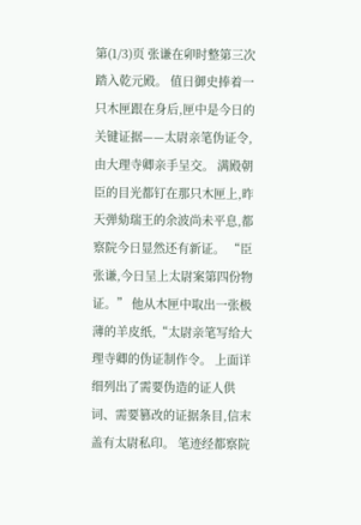第(1/3)页 张谦在卯时整第三次踏入乾元殿。 值日御史捧着一只木匣跟在身后,匣中是今日的关键证据——太尉亲笔伪证令,由大理寺卿亲手呈交。 满殿朝臣的目光都钉在那只木匣上,昨天弹劾瑞王的余波尚未平息,都察院今日显然还有新证。 “臣张谦,今日呈上太尉案第四份物证。” 他从木匣中取出一张极薄的羊皮纸,“太尉亲笔写给大理寺卿的伪证制作令。 上面详细列出了需要伪造的证人供词、需要篡改的证据条目,信末盖有太尉私印。 笔迹经都察院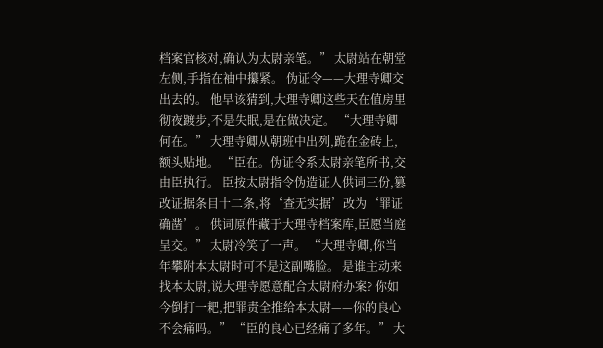档案官核对,确认为太尉亲笔。” 太尉站在朝堂左侧,手指在袖中攥紧。 伪证令——大理寺卿交出去的。 他早该猜到,大理寺卿这些天在值房里彻夜踱步,不是失眠,是在做决定。 “大理寺卿何在。” 大理寺卿从朝班中出列,跪在金砖上,额头贴地。 “臣在。伪证令系太尉亲笔所书,交由臣执行。 臣按太尉指令伪造证人供词三份,篡改证据条目十二条,将‘查无实据’改为‘罪证确凿’。 供词原件藏于大理寺档案库,臣愿当庭呈交。” 太尉冷笑了一声。 “大理寺卿,你当年攀附本太尉时可不是这副嘴脸。 是谁主动来找本太尉,说大理寺愿意配合太尉府办案? 你如今倒打一耙,把罪责全推给本太尉——你的良心不会痛吗。” “臣的良心已经痛了多年。” 大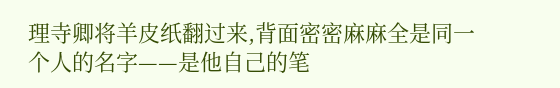理寺卿将羊皮纸翻过来,背面密密麻麻全是同一个人的名字——是他自己的笔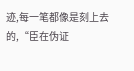迹,每一笔都像是刻上去的,“臣在伪证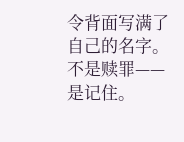令背面写满了自己的名字。 不是赎罪——是记住。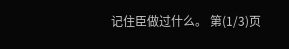记住臣做过什么。 第(1/3)页